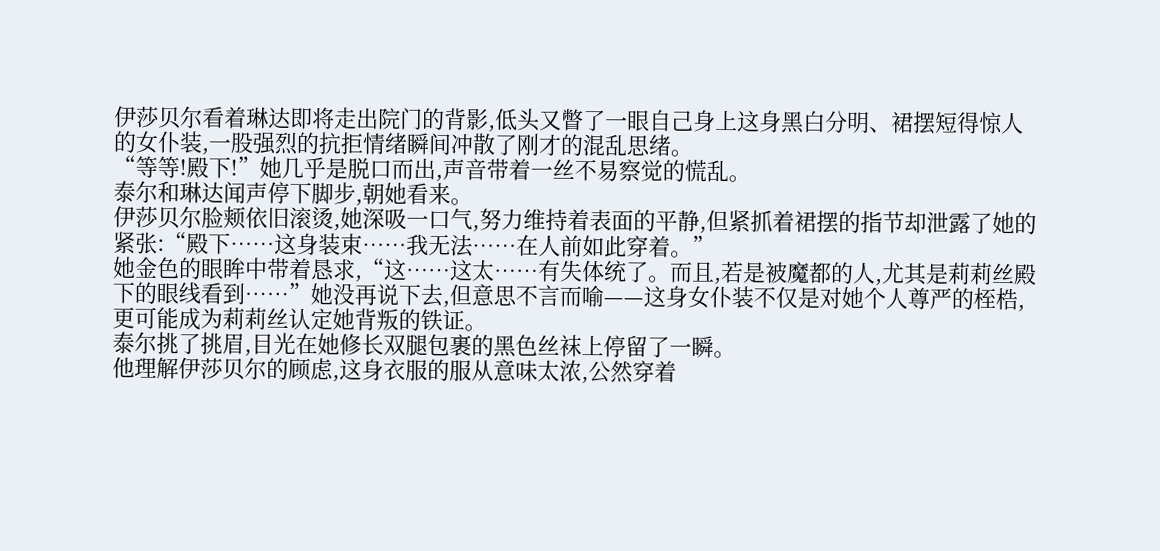伊莎贝尔看着琳达即将走出院门的背影,低头又瞥了一眼自己身上这身黑白分明、裙摆短得惊人的女仆装,一股强烈的抗拒情绪瞬间冲散了刚才的混乱思绪。
“等等!殿下!”她几乎是脱口而出,声音带着一丝不易察觉的慌乱。
泰尔和琳达闻声停下脚步,朝她看来。
伊莎贝尔脸颊依旧滚烫,她深吸一口气,努力维持着表面的平静,但紧抓着裙摆的指节却泄露了她的紧张:“殿下……这身装束……我无法……在人前如此穿着。”
她金色的眼眸中带着恳求,“这……这太……有失体统了。而且,若是被魔都的人,尤其是莉莉丝殿下的眼线看到……”她没再说下去,但意思不言而喻——这身女仆装不仅是对她个人尊严的桎梏,更可能成为莉莉丝认定她背叛的铁证。
泰尔挑了挑眉,目光在她修长双腿包裹的黑色丝袜上停留了一瞬。
他理解伊莎贝尔的顾虑,这身衣服的服从意味太浓,公然穿着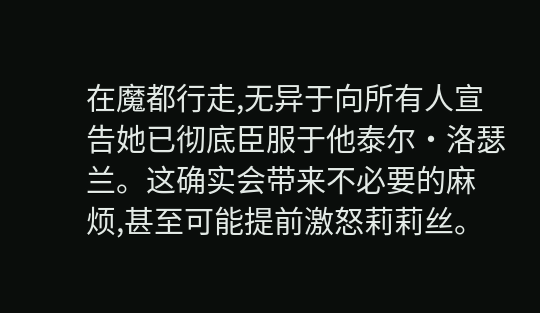在魔都行走,无异于向所有人宣告她已彻底臣服于他泰尔·洛瑟兰。这确实会带来不必要的麻烦,甚至可能提前激怒莉莉丝。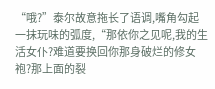“哦?”泰尔故意拖长了语调,嘴角勾起一抹玩味的弧度,“那依你之见呢,我的生活女仆?难道要换回你那身破烂的修女袍?那上面的裂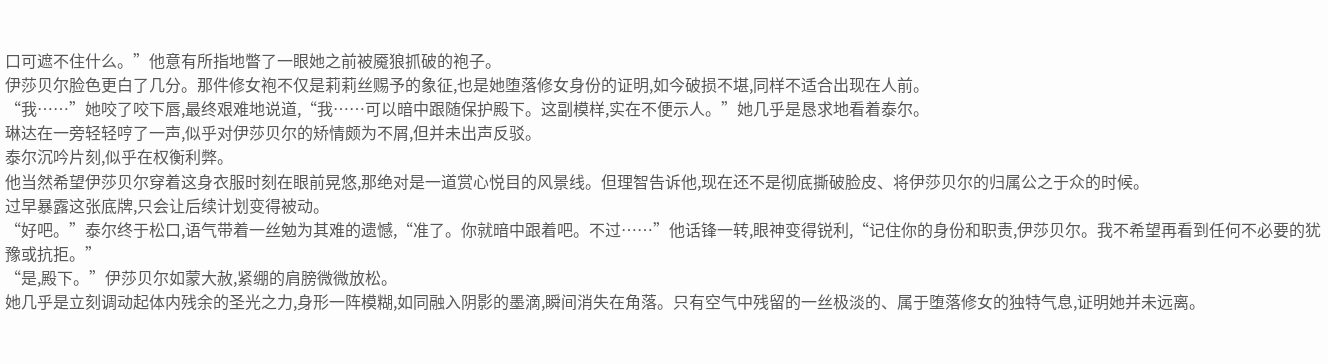口可遮不住什么。”他意有所指地瞥了一眼她之前被魇狼抓破的袍子。
伊莎贝尔脸色更白了几分。那件修女袍不仅是莉莉丝赐予的象征,也是她堕落修女身份的证明,如今破损不堪,同样不适合出现在人前。
“我……”她咬了咬下唇,最终艰难地说道,“我……可以暗中跟随保护殿下。这副模样,实在不便示人。”她几乎是恳求地看着泰尔。
琳达在一旁轻轻哼了一声,似乎对伊莎贝尔的矫情颇为不屑,但并未出声反驳。
泰尔沉吟片刻,似乎在权衡利弊。
他当然希望伊莎贝尔穿着这身衣服时刻在眼前晃悠,那绝对是一道赏心悦目的风景线。但理智告诉他,现在还不是彻底撕破脸皮、将伊莎贝尔的归属公之于众的时候。
过早暴露这张底牌,只会让后续计划变得被动。
“好吧。”泰尔终于松口,语气带着一丝勉为其难的遗憾,“准了。你就暗中跟着吧。不过……”他话锋一转,眼神变得锐利,“记住你的身份和职责,伊莎贝尔。我不希望再看到任何不必要的犹豫或抗拒。”
“是,殿下。”伊莎贝尔如蒙大赦,紧绷的肩膀微微放松。
她几乎是立刻调动起体内残余的圣光之力,身形一阵模糊,如同融入阴影的墨滴,瞬间消失在角落。只有空气中残留的一丝极淡的、属于堕落修女的独特气息,证明她并未远离。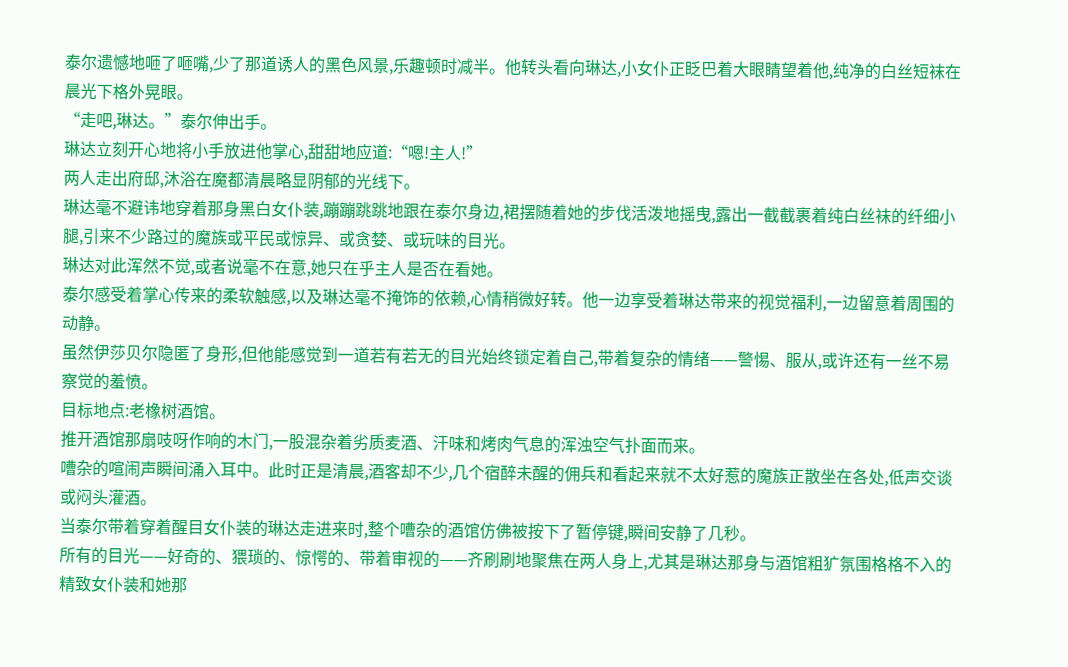泰尔遗憾地咂了咂嘴,少了那道诱人的黑色风景,乐趣顿时减半。他转头看向琳达,小女仆正眨巴着大眼睛望着他,纯净的白丝短袜在晨光下格外晃眼。
“走吧,琳达。”泰尔伸出手。
琳达立刻开心地将小手放进他掌心,甜甜地应道:“嗯!主人!”
两人走出府邸,沐浴在魔都清晨略显阴郁的光线下。
琳达毫不避讳地穿着那身黑白女仆装,蹦蹦跳跳地跟在泰尔身边,裙摆随着她的步伐活泼地摇曳,露出一截截裹着纯白丝袜的纤细小腿,引来不少路过的魔族或平民或惊异、或贪婪、或玩味的目光。
琳达对此浑然不觉,或者说毫不在意,她只在乎主人是否在看她。
泰尔感受着掌心传来的柔软触感,以及琳达毫不掩饰的依赖,心情稍微好转。他一边享受着琳达带来的视觉福利,一边留意着周围的动静。
虽然伊莎贝尔隐匿了身形,但他能感觉到一道若有若无的目光始终锁定着自己,带着复杂的情绪——警惕、服从,或许还有一丝不易察觉的羞愤。
目标地点:老橡树酒馆。
推开酒馆那扇吱呀作响的木门,一股混杂着劣质麦酒、汗味和烤肉气息的浑浊空气扑面而来。
嘈杂的喧闹声瞬间涌入耳中。此时正是清晨,酒客却不少,几个宿醉未醒的佣兵和看起来就不太好惹的魔族正散坐在各处,低声交谈或闷头灌酒。
当泰尔带着穿着醒目女仆装的琳达走进来时,整个嘈杂的酒馆仿佛被按下了暂停键,瞬间安静了几秒。
所有的目光——好奇的、猥琐的、惊愕的、带着审视的——齐刷刷地聚焦在两人身上,尤其是琳达那身与酒馆粗犷氛围格格不入的精致女仆装和她那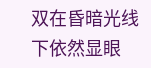双在昏暗光线下依然显眼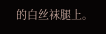的白丝袜腿上。